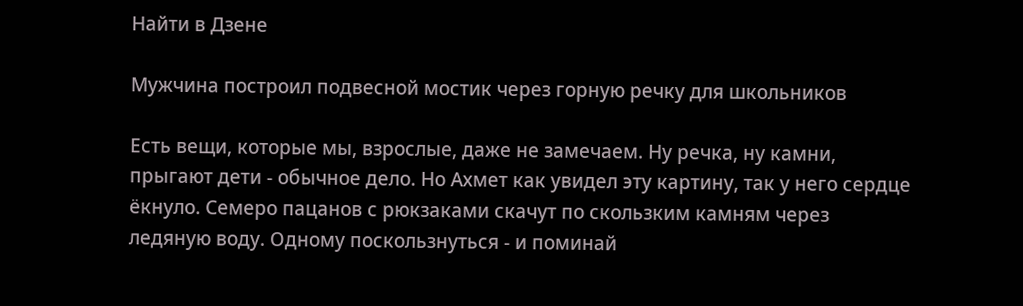Найти в Дзене

Мужчина построил подвесной мостик через горную речку для школьников

Есть вещи, которые мы, взрослые, даже не замечаем. Ну речка, ну камни, прыгают дети - обычное дело. Но Ахмет как увидел эту картину, так у него сердце ёкнуло. Семеро пацанов с рюкзаками скачут по скользким камням через ледяную воду. Одному поскользнуться - и поминай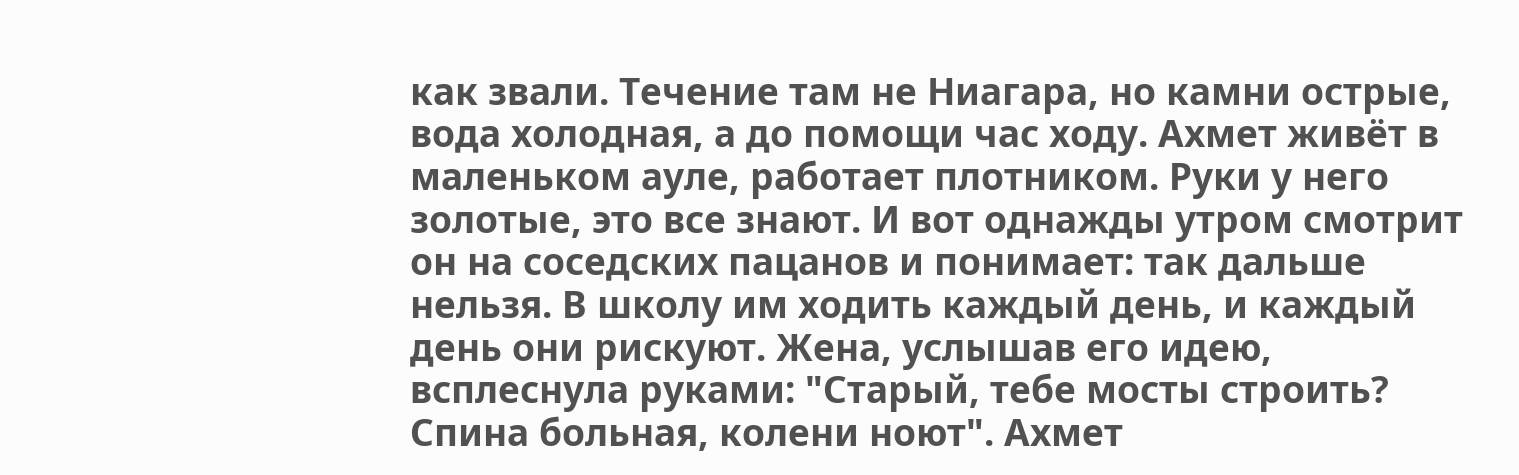как звали. Течение там не Ниагара, но камни острые, вода холодная, а до помощи час ходу. Ахмет живёт в маленьком ауле, работает плотником. Руки у него золотые, это все знают. И вот однажды утром смотрит он на соседских пацанов и понимает: так дальше нельзя. В школу им ходить каждый день, и каждый день они рискуют. Жена, услышав его идею, всплеснула руками: "Старый, тебе мосты строить? Спина больная, колени ноют". Ахмет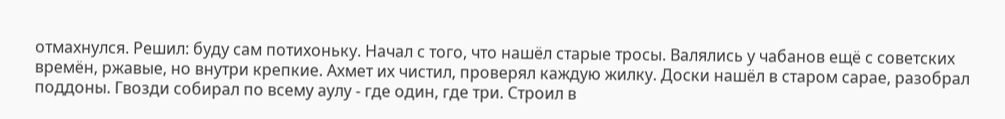отмахнулся. Решил: буду сам потихоньку. Начал с того, что нашёл старые тросы. Валялись у чабанов ещё с советских времён, ржавые, но внутри крепкие. Ахмет их чистил, проверял каждую жилку. Доски нашёл в старом сарае, разобрал поддоны. Гвозди собирал по всему аулу - где один, где три. Строил в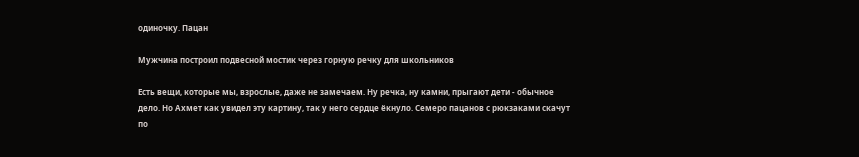одиночку. Пацан

Мужчина построил подвесной мостик через горную речку для школьников

Есть вещи, которые мы, взрослые, даже не замечаем. Ну речка, ну камни, прыгают дети - обычное дело. Но Ахмет как увидел эту картину, так у него сердце ёкнуло. Семеро пацанов с рюкзаками скачут по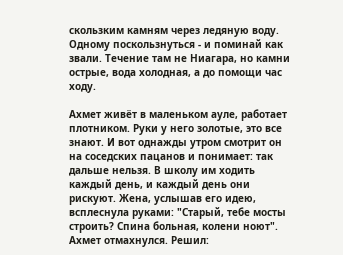скользким камням через ледяную воду. Одному поскользнуться - и поминай как звали. Течение там не Ниагара, но камни острые, вода холодная, а до помощи час ходу.

Ахмет живёт в маленьком ауле, работает плотником. Руки у него золотые, это все знают. И вот однажды утром смотрит он на соседских пацанов и понимает: так дальше нельзя. В школу им ходить каждый день, и каждый день они рискуют. Жена, услышав его идею, всплеснула руками: "Старый, тебе мосты строить? Спина больная, колени ноют". Ахмет отмахнулся. Решил: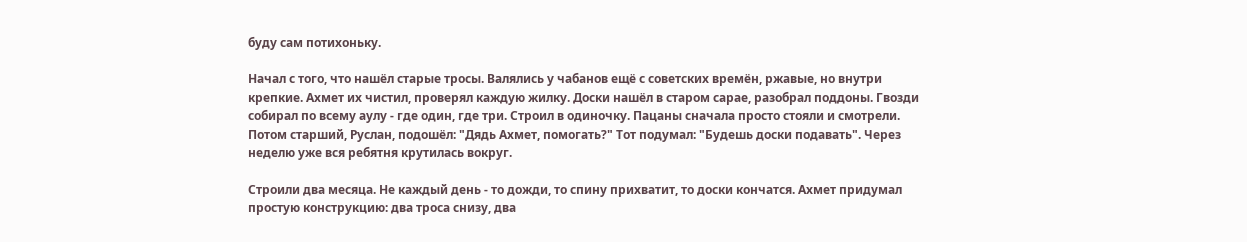буду сам потихоньку.

Начал с того, что нашёл старые тросы. Валялись у чабанов ещё с советских времён, ржавые, но внутри крепкие. Ахмет их чистил, проверял каждую жилку. Доски нашёл в старом сарае, разобрал поддоны. Гвозди собирал по всему аулу - где один, где три. Строил в одиночку. Пацаны сначала просто стояли и смотрели. Потом старший, Руслан, подошёл: "Дядь Ахмет, помогать?" Тот подумал: "Будешь доски подавать". Через неделю уже вся ребятня крутилась вокруг.

Строили два месяца. Не каждый день - то дожди, то спину прихватит, то доски кончатся. Ахмет придумал простую конструкцию: два троса снизу, два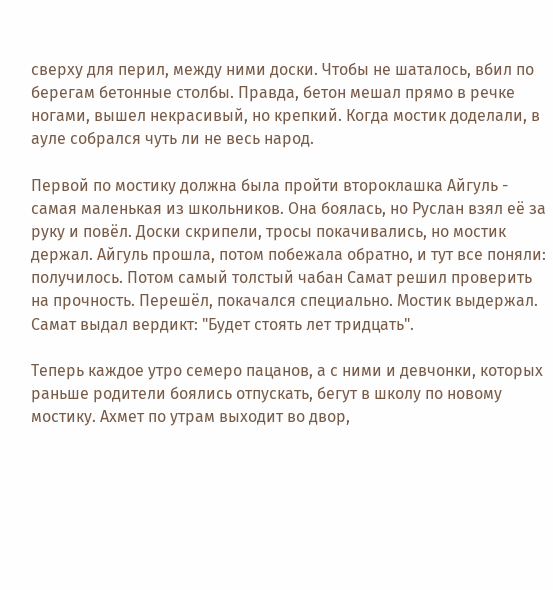сверху для перил, между ними доски. Чтобы не шаталось, вбил по берегам бетонные столбы. Правда, бетон мешал прямо в речке ногами, вышел некрасивый, но крепкий. Когда мостик доделали, в ауле собрался чуть ли не весь народ.

Первой по мостику должна была пройти второклашка Айгуль - самая маленькая из школьников. Она боялась, но Руслан взял её за руку и повёл. Доски скрипели, тросы покачивались, но мостик держал. Айгуль прошла, потом побежала обратно, и тут все поняли: получилось. Потом самый толстый чабан Самат решил проверить на прочность. Перешёл, покачался специально. Мостик выдержал. Самат выдал вердикт: "Будет стоять лет тридцать".

Теперь каждое утро семеро пацанов, а с ними и девчонки, которых раньше родители боялись отпускать, бегут в школу по новому мостику. Ахмет по утрам выходит во двор,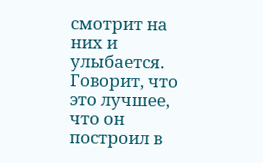смотрит на них и улыбается. Говорит, что это лучшее, что он построил в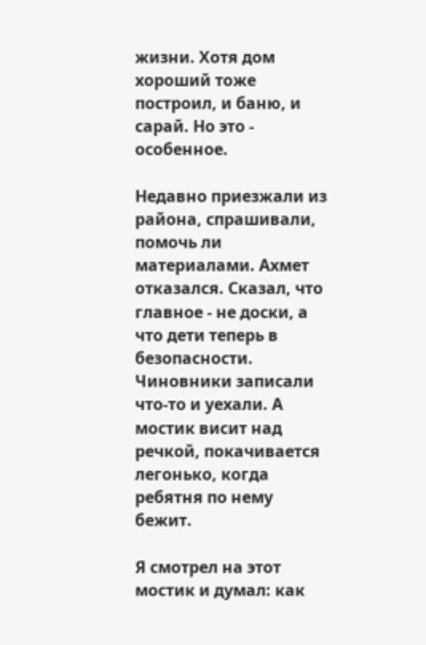жизни. Хотя дом хороший тоже построил, и баню, и сарай. Но это - особенное.

Недавно приезжали из района, спрашивали, помочь ли материалами. Ахмет отказался. Сказал, что главное - не доски, а что дети теперь в безопасности. Чиновники записали что-то и уехали. А мостик висит над речкой, покачивается легонько, когда ребятня по нему бежит.

Я смотрел на этот мостик и думал: как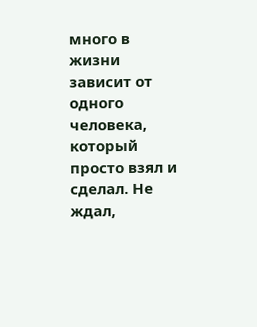много в жизни зависит от одного человека, который просто взял и сделал. Не ждал,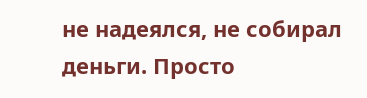не надеялся, не собирал деньги. Просто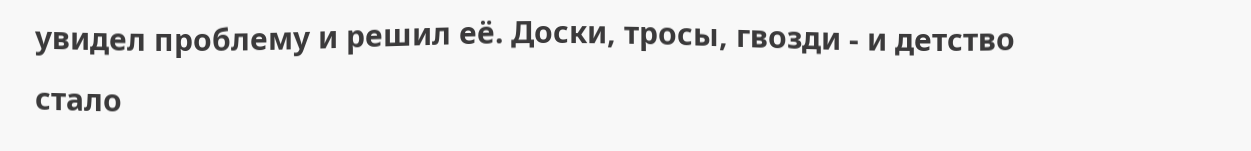увидел проблему и решил её. Доски, тросы, гвозди - и детство стало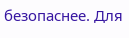безопаснее. Для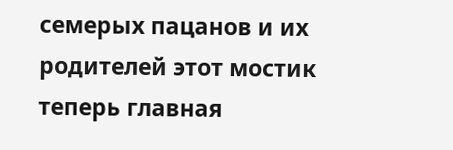семерых пацанов и их родителей этот мостик теперь главная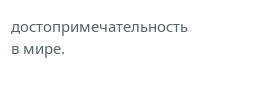достопримечательность в мире.